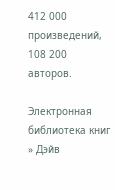412 000 произведений, 108 200 авторов.

Электронная библиотека книг » Дэйв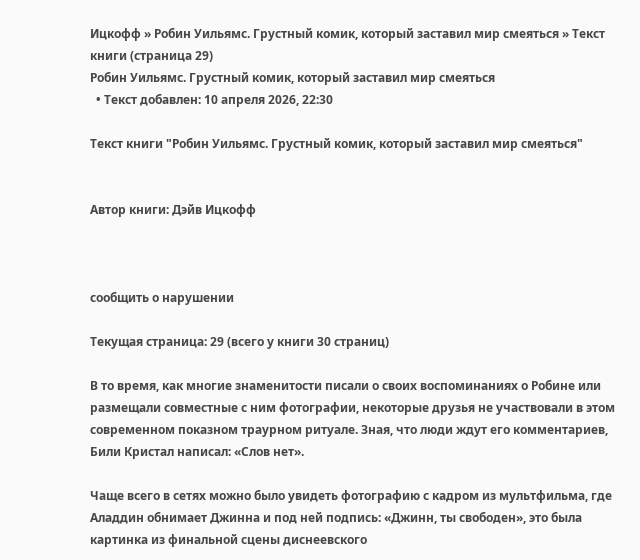Ицкофф » Робин Уильямс. Грустный комик, который заставил мир смеяться » Текст книги (страница 29)
Робин Уильямс. Грустный комик, который заставил мир смеяться
  • Текст добавлен: 10 апреля 2026, 22:30

Текст книги "Робин Уильямс. Грустный комик, который заставил мир смеяться"


Автор книги: Дэйв Ицкофф



сообщить о нарушении

Текущая страница: 29 (всего у книги 30 страниц)

В то время, как многие знаменитости писали о своих воспоминаниях о Робине или размещали совместные с ним фотографии, некоторые друзья не участвовали в этом современном показном траурном ритуале. Зная, что люди ждут его комментариев, Били Кристал написал: «Слов нет».

Чаще всего в сетях можно было увидеть фотографию с кадром из мультфильма, где Аладдин обнимает Джинна и под ней подпись: «Джинн, ты свободен», это была картинка из финальной сцены диснеевского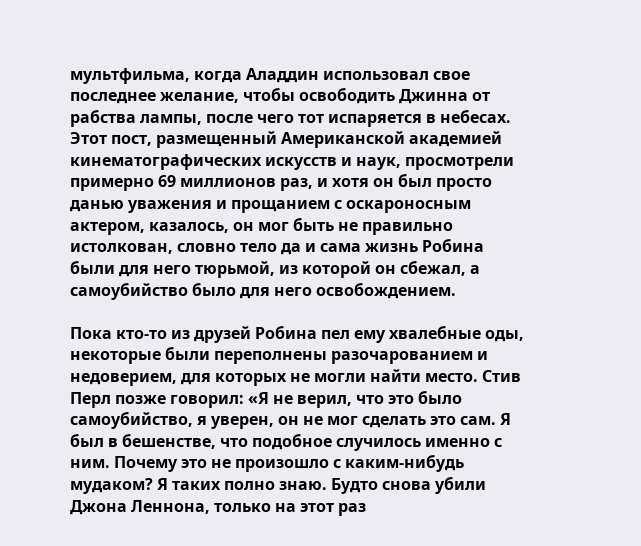мультфильма, когда Аладдин использовал свое последнее желание, чтобы освободить Джинна от рабства лампы, после чего тот испаряется в небесах. Этот пост, размещенный Американской академией кинематографических искусств и наук, просмотрели примерно 69 миллионов раз, и хотя он был просто данью уважения и прощанием с оскароносным актером, казалось, он мог быть не правильно истолкован, словно тело да и сама жизнь Робина были для него тюрьмой, из которой он сбежал, а самоубийство было для него освобождением.

Пока кто-то из друзей Робина пел ему хвалебные оды, некоторые были переполнены разочарованием и недоверием, для которых не могли найти место. Стив Перл позже говорил: «Я не верил, что это было самоубийство, я уверен, он не мог сделать это сам. Я был в бешенстве, что подобное случилось именно с ним. Почему это не произошло с каким-нибудь мудаком? Я таких полно знаю. Будто снова убили Джона Леннона, только на этот раз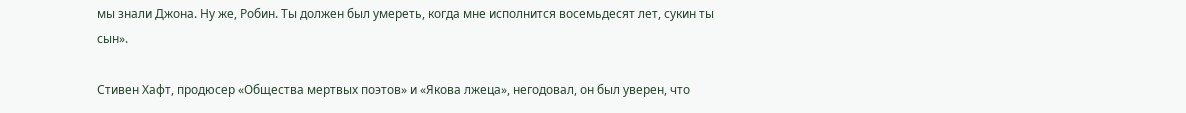мы знали Джона. Ну же, Робин. Ты должен был умереть, когда мне исполнится восемьдесят лет, сукин ты сын».

Стивен Хафт, продюсер «Общества мертвых поэтов» и «Якова лжеца», негодовал, он был уверен, что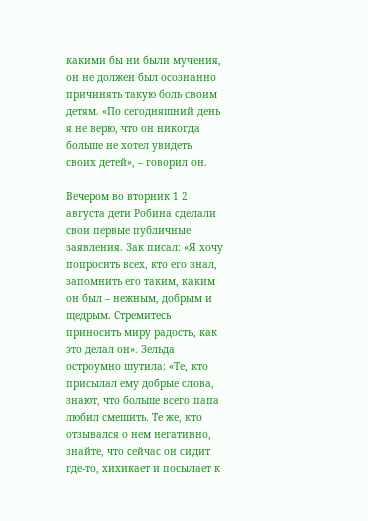какими бы ни были мучения, он не должен был осознанно причинять такую боль своим детям. «По сегодняшний день я не верю, что он никогда больше не хотел увидеть своих детей», – говорил он.

Вечером во вторник 1 2 августа дети Робина сделали свои первые публичные заявления. Зак писал: «Я хочу попросить всех, кто его знал, запомнить его таким, каким он был – нежным, добрым и щедрым. Стремитесь приносить миру радость, как это делал он». Зельда остроумно шутила: «Те, кто присылал ему добрые слова, знают, что больше всего папа любил смешить. Те же, кто отзывался о нем негативно, знайте, что сейчас он сидит где-то, хихикает и посылает к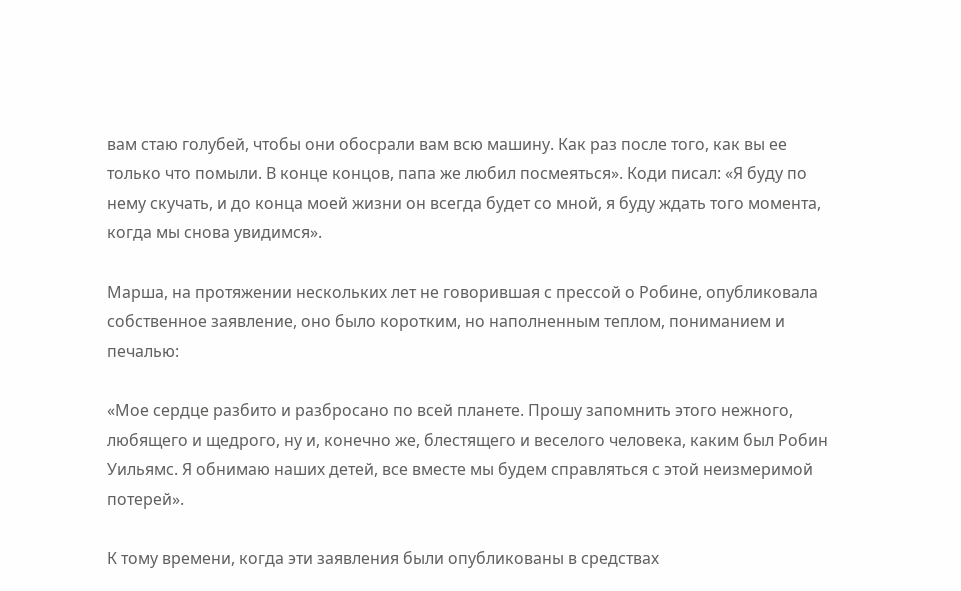вам стаю голубей, чтобы они обосрали вам всю машину. Как раз после того, как вы ее только что помыли. В конце концов, папа же любил посмеяться». Коди писал: «Я буду по нему скучать, и до конца моей жизни он всегда будет со мной, я буду ждать того момента, когда мы снова увидимся».

Марша, на протяжении нескольких лет не говорившая с прессой о Робине, опубликовала собственное заявление, оно было коротким, но наполненным теплом, пониманием и печалью:

«Мое сердце разбито и разбросано по всей планете. Прошу запомнить этого нежного, любящего и щедрого, ну и, конечно же, блестящего и веселого человека, каким был Робин Уильямс. Я обнимаю наших детей, все вместе мы будем справляться с этой неизмеримой потерей».

К тому времени, когда эти заявления были опубликованы в средствах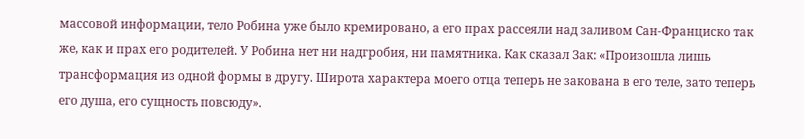массовой информации, тело Робина уже было кремировано, а его прах рассеяли над заливом Сан-Франциско так же, как и прах его родителей. У Робина нет ни надгробия, ни памятника. Как сказал Зак: «Произошла лишь трансформация из одной формы в другу. Широта характера моего отца теперь не закована в его теле, зато теперь его душа, его сущность повсюду».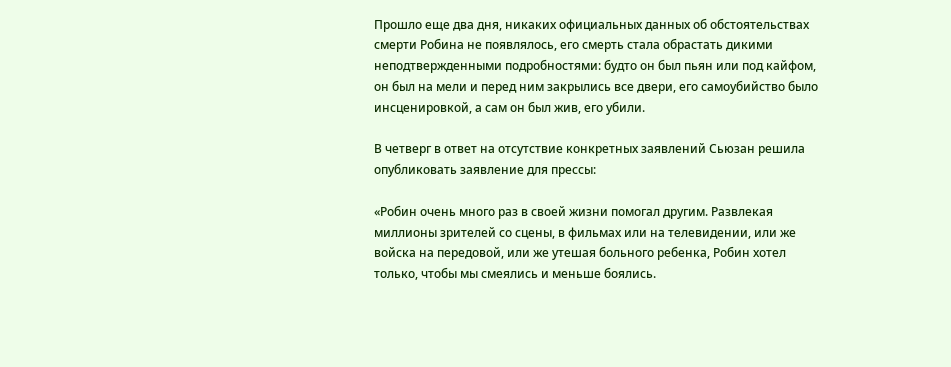Прошло еще два дня, никаких официальных данных об обстоятельствах смерти Робина не появлялось, его смерть стала обрастать дикими неподтвержденными подробностями: будто он был пьян или под кайфом, он был на мели и перед ним закрылись все двери, его самоубийство было инсценировкой, а сам он был жив, его убили.

В четверг в ответ на отсутствие конкретных заявлений Сьюзан решила опубликовать заявление для прессы:

«Робин очень много раз в своей жизни помогал другим. Развлекая миллионы зрителей со сцены, в фильмах или на телевидении, или же войска на передовой, или же утешая больного ребенка, Робин хотел только, чтобы мы смеялись и меньше боялись.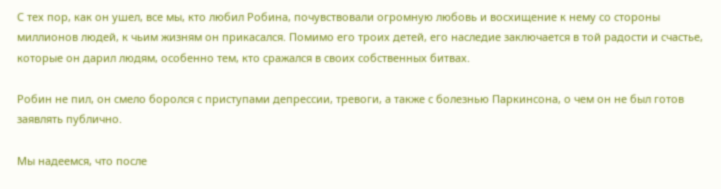С тех пор, как он ушел, все мы, кто любил Робина, почувствовали огромную любовь и восхищение к нему со стороны миллионов людей, к чьим жизням он прикасался. Помимо его троих детей, его наследие заключается в той радости и счастье, которые он дарил людям, особенно тем, кто сражался в своих собственных битвах.

Робин не пил, он смело боролся с приступами депрессии, тревоги, а также с болезнью Паркинсона, о чем он не был готов заявлять публично.

Мы надеемся, что после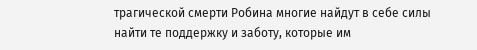трагической смерти Робина многие найдут в себе силы найти те поддержку и заботу, которые им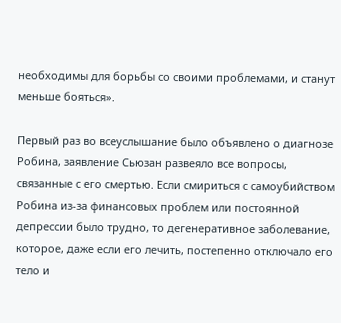необходимы для борьбы со своими проблемами, и станут меньше бояться».

Первый раз во всеуслышание было объявлено о диагнозе Робина, заявление Сьюзан развеяло все вопросы, связанные с его смертью. Если смириться с самоубийством Робина из-за финансовых проблем или постоянной депрессии было трудно, то дегенеративное заболевание, которое, даже если его лечить, постепенно отключало его тело и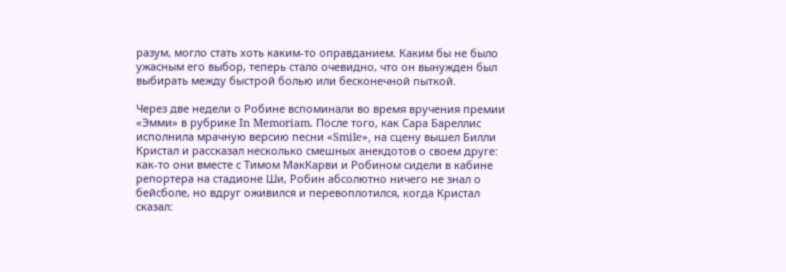разум, могло стать хоть каким-то оправданием. Каким бы не было ужасным его выбор, теперь стало очевидно, что он вынужден был выбирать между быстрой болью или бесконечной пыткой.

Через две недели о Робине вспоминали во время вручения премии «Эмми» в рубрике In Memoriam. После того, как Сара Бареллис исполнила мрачную версию песни «Smile», на сцену вышел Билли Кристал и рассказал несколько смешных анекдотов о своем друге: как-то они вместе с Тимом МакКарви и Робином сидели в кабине репортера на стадионе Ши, Робин абсолютно ничего не знал о бейсболе, но вдруг оживился и перевоплотился, когда Кристал сказал: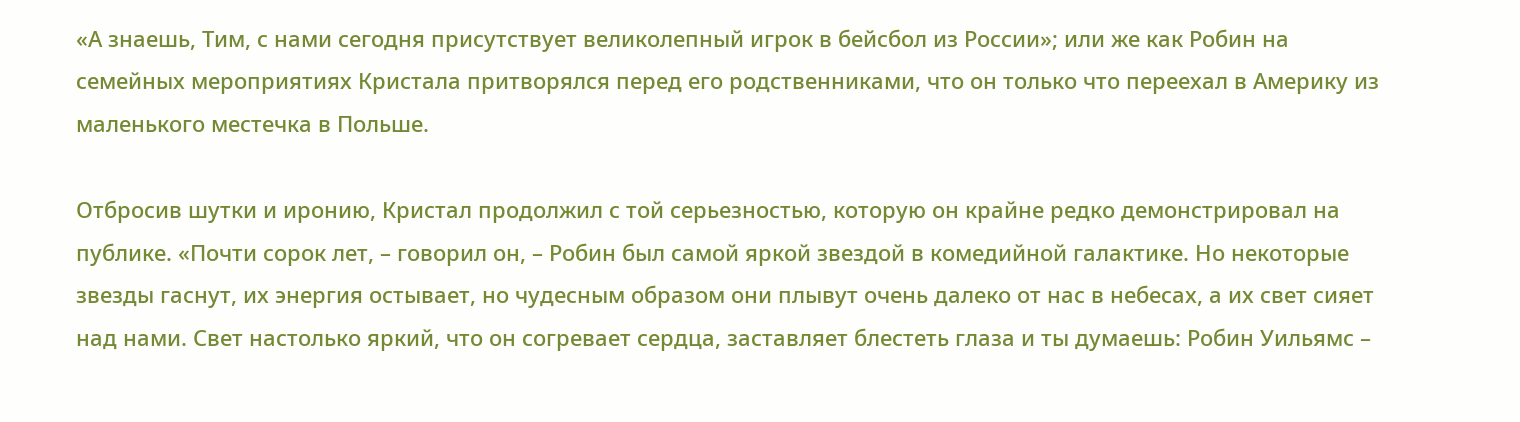«А знаешь, Тим, с нами сегодня присутствует великолепный игрок в бейсбол из России»; или же как Робин на семейных мероприятиях Кристала притворялся перед его родственниками, что он только что переехал в Америку из маленького местечка в Польше.

Отбросив шутки и иронию, Кристал продолжил с той серьезностью, которую он крайне редко демонстрировал на публике. «Почти сорок лет, – говорил он, – Робин был самой яркой звездой в комедийной галактике. Но некоторые звезды гаснут, их энергия остывает, но чудесным образом они плывут очень далеко от нас в небесах, а их свет сияет над нами. Свет настолько яркий, что он согревает сердца, заставляет блестеть глаза и ты думаешь: Робин Уильямс –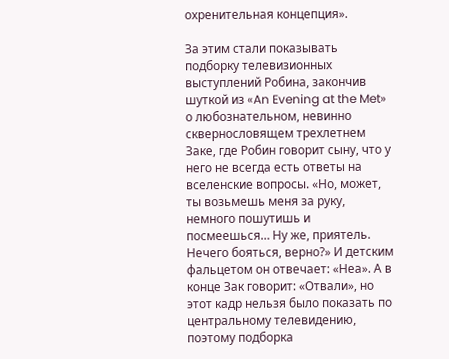охренительная концепция».

За этим стали показывать подборку телевизионных выступлений Робина, закончив шуткой из «An Evening at the Met» о любознательном, невинно сквернословящем трехлетнем Заке, где Робин говорит сыну, что у него не всегда есть ответы на вселенские вопросы. «Но, может, ты возьмешь меня за руку, немного пошутишь и посмеешься… Ну же, приятель. Нечего бояться, верно?» И детским фальцетом он отвечает: «Неа». А в конце Зак говорит: «Отвали», но этот кадр нельзя было показать по центральному телевидению, поэтому подборка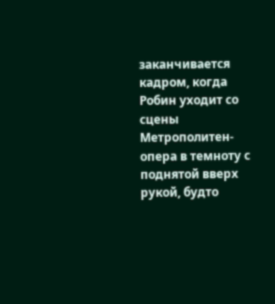заканчивается кадром, когда Робин уходит со сцены Метрополитен-опера в темноту с поднятой вверх рукой, будто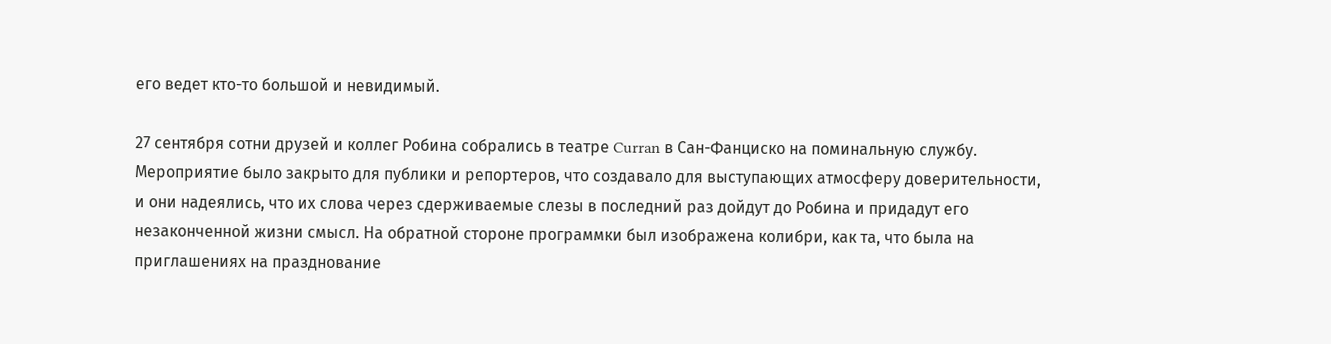его ведет кто-то большой и невидимый.

27 сентября сотни друзей и коллег Робина собрались в театре Curran в Сан-Фанциско на поминальную службу. Мероприятие было закрыто для публики и репортеров, что создавало для выступающих атмосферу доверительности, и они надеялись, что их слова через сдерживаемые слезы в последний раз дойдут до Робина и придадут его незаконченной жизни смысл. На обратной стороне программки был изображена колибри, как та, что была на приглашениях на празднование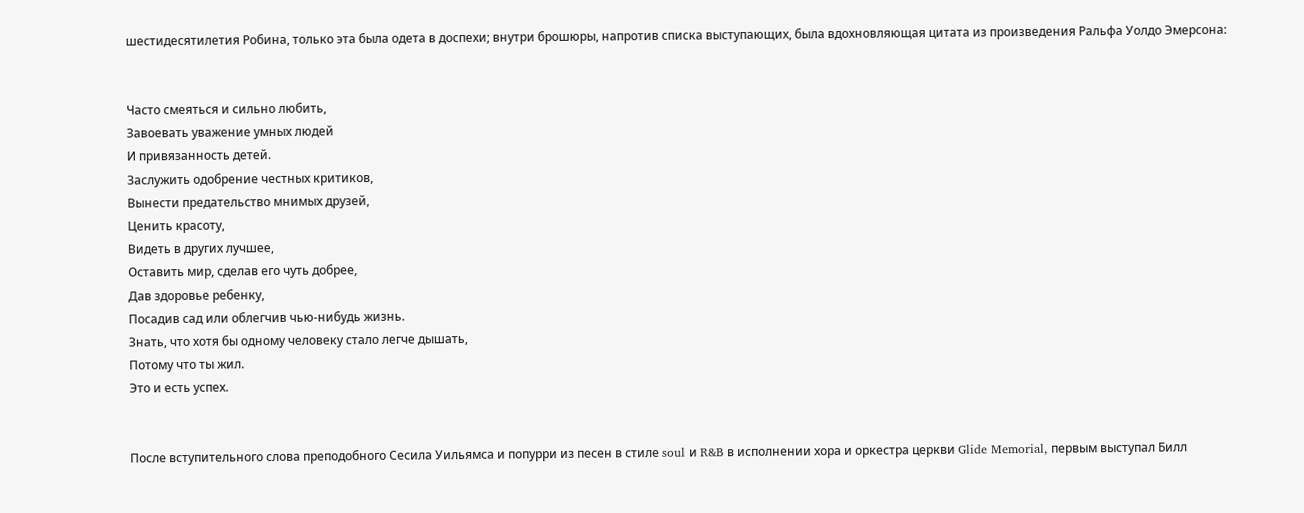шестидесятилетия Робина, только эта была одета в доспехи; внутри брошюры, напротив списка выступающих, была вдохновляющая цитата из произведения Ральфа Уолдо Эмерсона:


Часто смеяться и сильно любить,
Завоевать уважение умных людей
И привязанность детей.
Заслужить одобрение честных критиков,
Вынести предательство мнимых друзей,
Ценить красоту,
Видеть в других лучшее,
Оставить мир, сделав его чуть добрее,
Дав здоровье ребенку,
Посадив сад или облегчив чью-нибудь жизнь.
Знать, что хотя бы одному человеку стало легче дышать,
Потому что ты жил.
Это и есть успех.


После вступительного слова преподобного Сесила Уильямса и попурри из песен в стиле soul и R&B в исполнении хора и оркестра церкви Glide Memorial, первым выступал Билл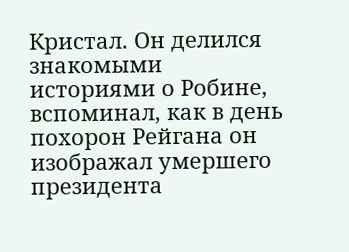Кристал. Он делился знакомыми историями о Робине, вспоминал, как в день похорон Рейгана он изображал умершего президента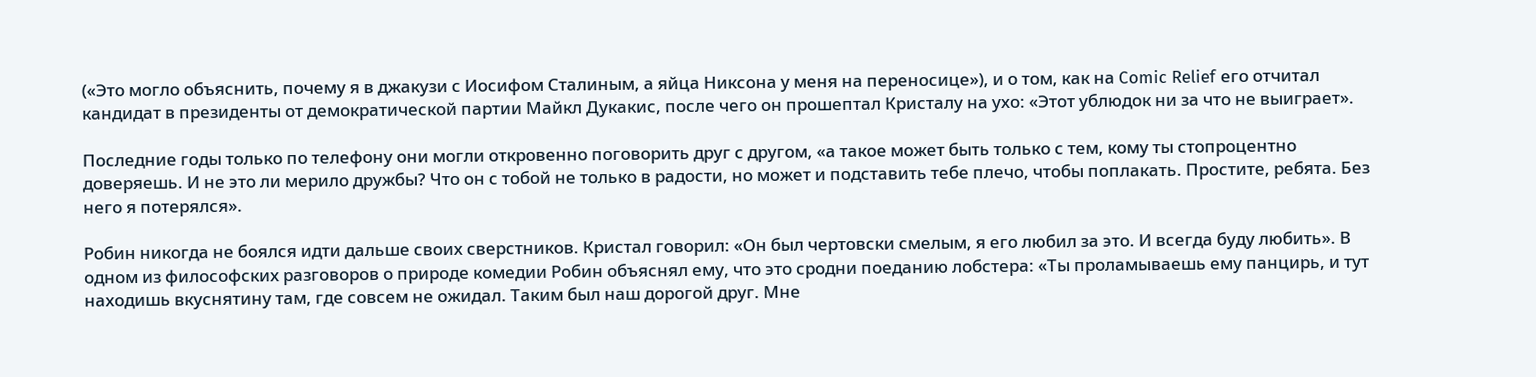(«Это могло объяснить, почему я в джакузи с Иосифом Сталиным, а яйца Никсона у меня на переносице»), и о том, как на Comic Relief его отчитал кандидат в президенты от демократической партии Майкл Дукакис, после чего он прошептал Кристалу на ухо: «Этот ублюдок ни за что не выиграет».

Последние годы только по телефону они могли откровенно поговорить друг с другом, «а такое может быть только с тем, кому ты стопроцентно доверяешь. И не это ли мерило дружбы? Что он с тобой не только в радости, но может и подставить тебе плечо, чтобы поплакать. Простите, ребята. Без него я потерялся».

Робин никогда не боялся идти дальше своих сверстников. Кристал говорил: «Он был чертовски смелым, я его любил за это. И всегда буду любить». В одном из философских разговоров о природе комедии Робин объяснял ему, что это сродни поеданию лобстера: «Ты проламываешь ему панцирь, и тут находишь вкуснятину там, где совсем не ожидал. Таким был наш дорогой друг. Мне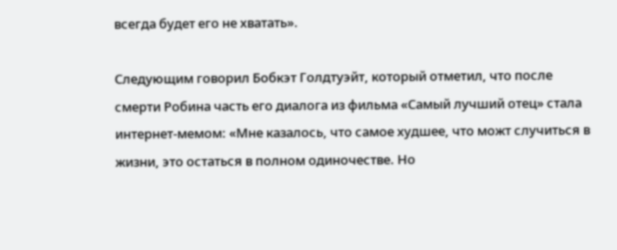всегда будет его не хватать».

Следующим говорил Бобкэт Голдтуэйт, который отметил, что после смерти Робина часть его диалога из фильма «Самый лучший отец» стала интернет-мемом: «Мне казалось, что самое худшее, что можт случиться в жизни, это остаться в полном одиночестве. Но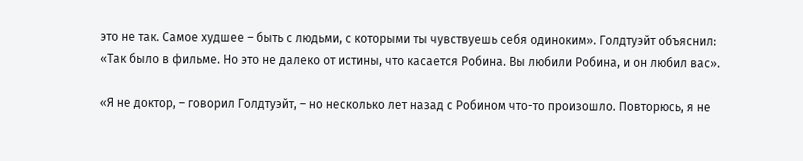это не так. Самое худшее – быть с людьми, с которыми ты чувствуешь себя одиноким». Голдтуэйт объяснил: «Так было в фильме. Но это не далеко от истины, что касается Робина. Вы любили Робина, и он любил вас».

«Я не доктор, – говорил Голдтуэйт, – но несколько лет назад с Робином что-то произошло. Повторюсь, я не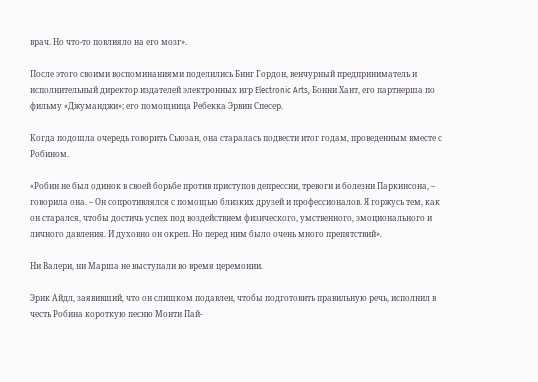врач. Но что-то повлияло на его мозг».

После этого своими воспоминаниями поделились Бинг Гордон, венчурный предприниматель и исполнительный директор издателей электронных игр Electronic Arts, Бонни Хант, его партнерша по фильму «Джуманджи»; его помощница Ребекка Эрвин Спесер.

Когда подошла очередь говорить Сьюзан, она старалась подвести итог годам, проведенным вместе с Робином.

«Робин не был одинок в своей борьбе против приступов депрессии, тревоги и болезни Паркинсона, – говорила она. – Он сопротивлялся с помощью близких друзей и профессионалов. Я горжусь тем, как он старался, чтобы достичь успех под воздействием физического, умственного, эмоционального и личного давления. И духовно он окреп. Но перед ним было очень много препятствий».

Ни Валери, ни Марша не выступали во время церемонии.

Эрик Айдл, заявивший, что он слишком подавлен, чтобы подготовить правильную речь, исполнил в честь Робина короткую песню Монти Пай-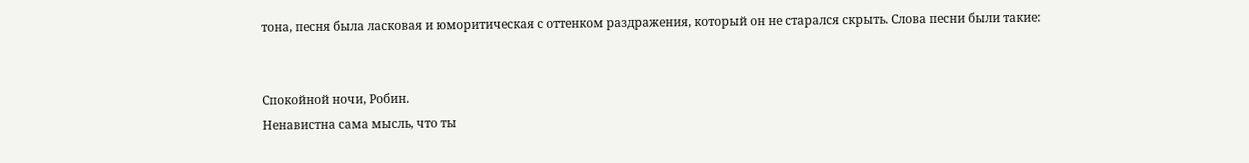тона, песня была ласковая и юморитическая с оттенком раздражения, который он не старался скрыть. Слова песни были такие:


Спокойной ночи, Робин.
Ненавистна сама мысль, что ты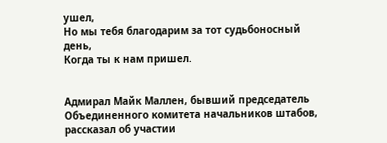ушел,
Но мы тебя благодарим за тот судьбоносный день,
Когда ты к нам пришел.


Адмирал Майк Маллен, бывший председатель Объединенного комитета начальников штабов, рассказал об участии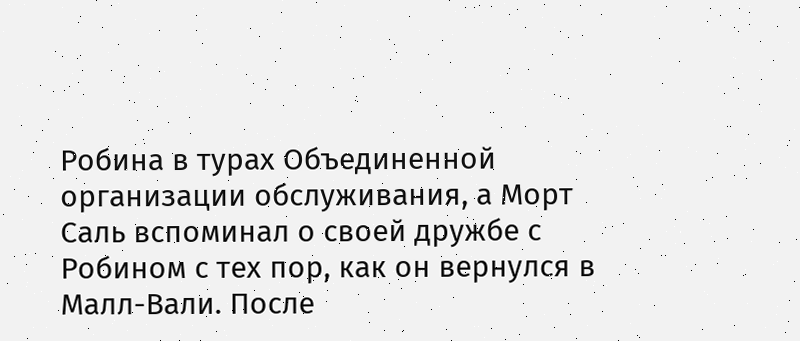Робина в турах Объединенной организации обслуживания, а Морт Саль вспоминал о своей дружбе с Робином с тех пор, как он вернулся в Малл-Вали. После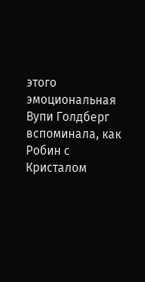этого эмоциональная Вупи Голдберг вспоминала, как Робин с Кристалом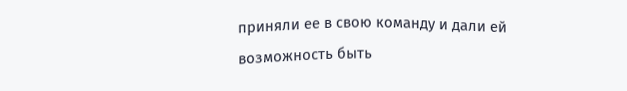приняли ее в свою команду и дали ей возможность быть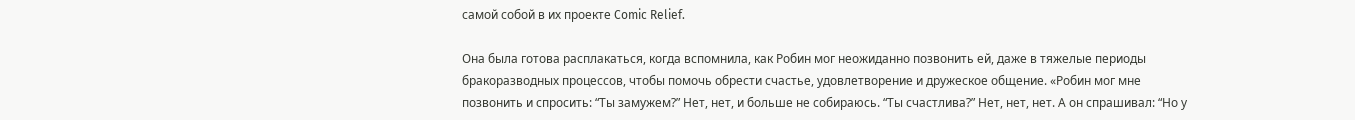самой собой в их проекте Comic Relief.

Она была готова расплакаться, когда вспомнила, как Робин мог неожиданно позвонить ей, даже в тяжелые периоды бракоразводных процессов, чтобы помочь обрести счастье, удовлетворение и дружеское общение. «Робин мог мне позвонить и спросить: “Ты замужем?” Нет, нет, и больше не собираюсь. “Ты счастлива?” Нет, нет, нет. А он спрашивал: “Но у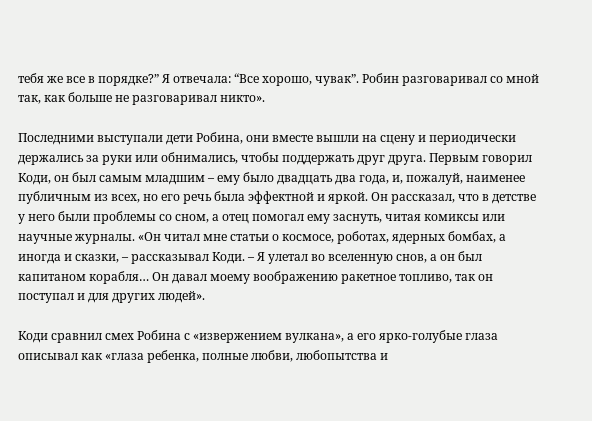тебя же все в порядке?” Я отвечала: “Все хорошо, чувак”. Робин разговаривал со мной так, как больше не разговаривал никто».

Последними выступали дети Робина, они вместе вышли на сцену и периодически держались за руки или обнимались, чтобы поддержать друг друга. Первым говорил Коди, он был самым младшим – ему было двадцать два года, и, пожалуй, наименее публичным из всех, но его речь была эффектной и яркой. Он рассказал, что в детстве у него были проблемы со сном, а отец помогал ему заснуть, читая комиксы или научные журналы. «Он читал мне статьи о космосе, роботах, ядерных бомбах, а иногда и сказки, – рассказывал Коди. – Я улетал во вселенную снов, а он был капитаном корабля… Он давал моему воображению ракетное топливо, так он поступал и для других людей».

Коди сравнил смех Робина с «извержением вулкана», а его ярко-голубые глаза описывал как «глаза ребенка, полные любви, любопытства и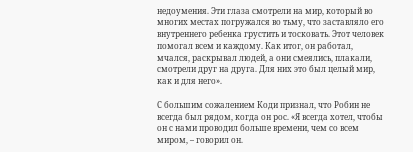недоумения. Эти глаза смотрели на мир, который во многих местах погружался во тьму, что заставляло его внутреннего ребенка грустить и тосковать. Этот человек помогал всем и каждому. Как итог, он работал, мчался, раскрывал людей, а они смеялись, плакали, смотрели друг на друга. Для них это был целый мир, как и для него».

С большим сожалением Коди признал, что Робин не всегда был рядом, когда он рос. «Я всегда хотел, чтобы он с нами проводил больше времени, чем со всем миром, – говорил он.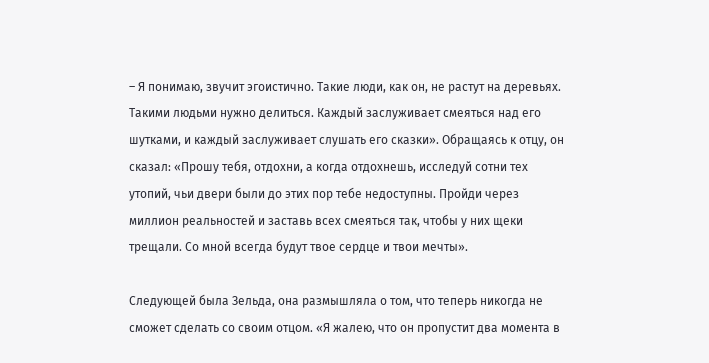– Я понимаю, звучит эгоистично. Такие люди, как он, не растут на деревьях. Такими людьми нужно делиться. Каждый заслуживает смеяться над его шутками, и каждый заслуживает слушать его сказки». Обращаясь к отцу, он сказал: «Прошу тебя, отдохни, а когда отдохнешь, исследуй сотни тех утопий, чьи двери были до этих пор тебе недоступны. Пройди через миллион реальностей и заставь всех смеяться так, чтобы у них щеки трещали. Со мной всегда будут твое сердце и твои мечты».

Следующей была Зельда, она размышляла о том, что теперь никогда не сможет сделать со своим отцом. «Я жалею, что он пропустит два момента в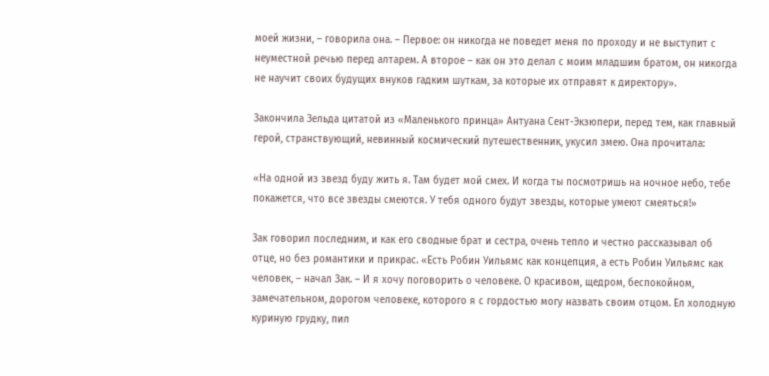моей жизни, – говорила она. – Первое: он никогда не поведет меня по проходу и не выступит с неуместной речью перед алтарем. А второе – как он это делал с моим младшим братом, он никогда не научит своих будущих внуков гадким шуткам, за которые их отправят к директору».

Закончила Зельда цитатой из «Маленького принца» Антуана Сент-Экзюпери, перед тем, как главный герой, странствующий, невинный космический путешественник, укусил змею. Она прочитала:

«На одной из звезд буду жить я. Там будет мой смех. И когда ты посмотришь на ночное небо, тебе покажется, что все звезды смеются. У тебя одного будут звезды, которые умеют смеяться!»

Зак говорил последним, и как его сводные брат и сестра, очень тепло и честно рассказывал об отце, но без романтики и прикрас. «Есть Робин Уильямс как концепция, а есть Робин Уильямс как человек, – начал Зак. – И я хочу поговорить о человеке. О красивом, щедром, беспокойном, замечательном, дорогом человеке, которого я с гордостью могу назвать своим отцом. Ел холодную куриную грудку, пил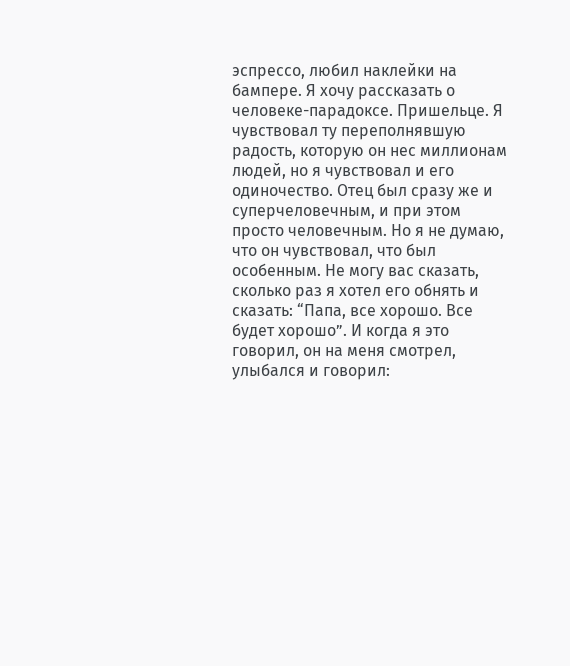эспрессо, любил наклейки на бампере. Я хочу рассказать о человеке-парадоксе. Пришельце. Я чувствовал ту переполнявшую радость, которую он нес миллионам людей, но я чувствовал и его одиночество. Отец был сразу же и суперчеловечным, и при этом просто человечным. Но я не думаю, что он чувствовал, что был особенным. Не могу вас сказать, сколько раз я хотел его обнять и сказать: “Папа, все хорошо. Все будет хорошо”. И когда я это говорил, он на меня смотрел, улыбался и говорил: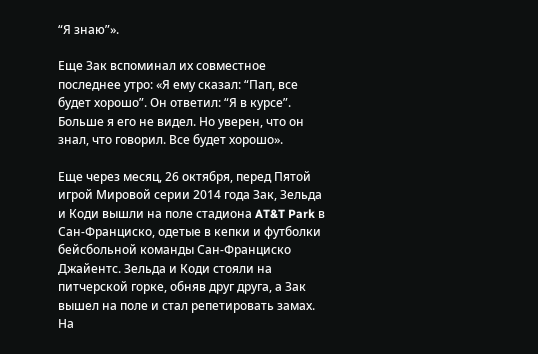“Я знаю”».

Еще Зак вспоминал их совместное последнее утро: «Я ему сказал: “Пап, все будет хорошо”. Он ответил: “Я в курсе”. Больше я его не видел. Но уверен, что он знал, что говорил. Все будет хорошо».

Еще через месяц, 26 октября, перед Пятой игрой Мировой серии 2014 года Зак, Зельда и Коди вышли на поле стадиона AT&T Park в Сан-Франциско, одетые в кепки и футболки бейсбольной команды Сан-Франциско Джайентс. Зельда и Коди стояли на питчерской горке, обняв друг друга, а Зак вышел на поле и стал репетировать замах. На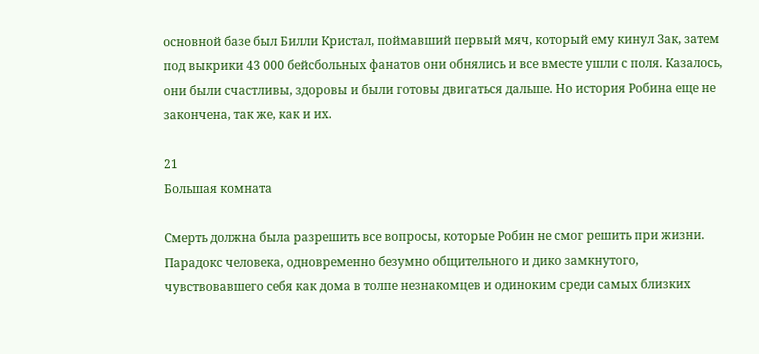основной базе был Билли Кристал, поймавший первый мяч, который ему кинул Зак, затем под выкрики 43 000 бейсбольных фанатов они обнялись и все вместе ушли с поля. Казалось, они были счастливы, здоровы и были готовы двигаться дальше. Но история Робина еще не закончена, так же, как и их.

21
Большая комната

Смерть должна была разрешить все вопросы, которые Робин не смог решить при жизни. Парадокс человека, одновременно безумно общительного и дико замкнутого, чувствовавшего себя как дома в толпе незнакомцев и одиноким среди самых близких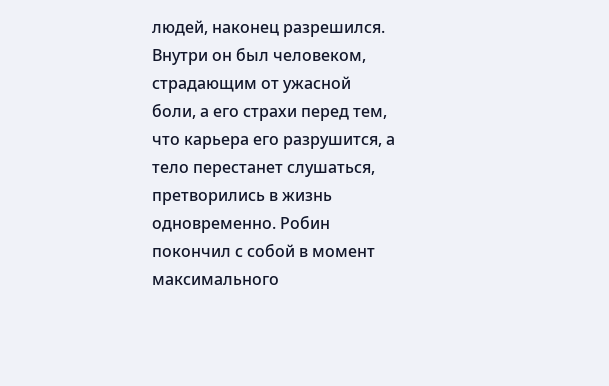людей, наконец разрешился. Внутри он был человеком, страдающим от ужасной боли, а его страхи перед тем, что карьера его разрушится, а тело перестанет слушаться, претворились в жизнь одновременно. Робин покончил с собой в момент максимального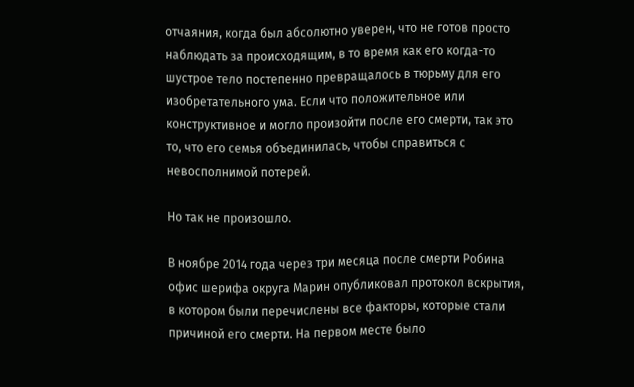отчаяния, когда был абсолютно уверен, что не готов просто наблюдать за происходящим, в то время как его когда-то шустрое тело постепенно превращалось в тюрьму для его изобретательного ума. Если что положительное или конструктивное и могло произойти после его смерти, так это то, что его семья объединилась, чтобы справиться с невосполнимой потерей.

Но так не произошло.

В ноябре 2014 года через три месяца после смерти Робина офис шерифа округа Марин опубликовал протокол вскрытия, в котором были перечислены все факторы, которые стали причиной его смерти. На первом месте было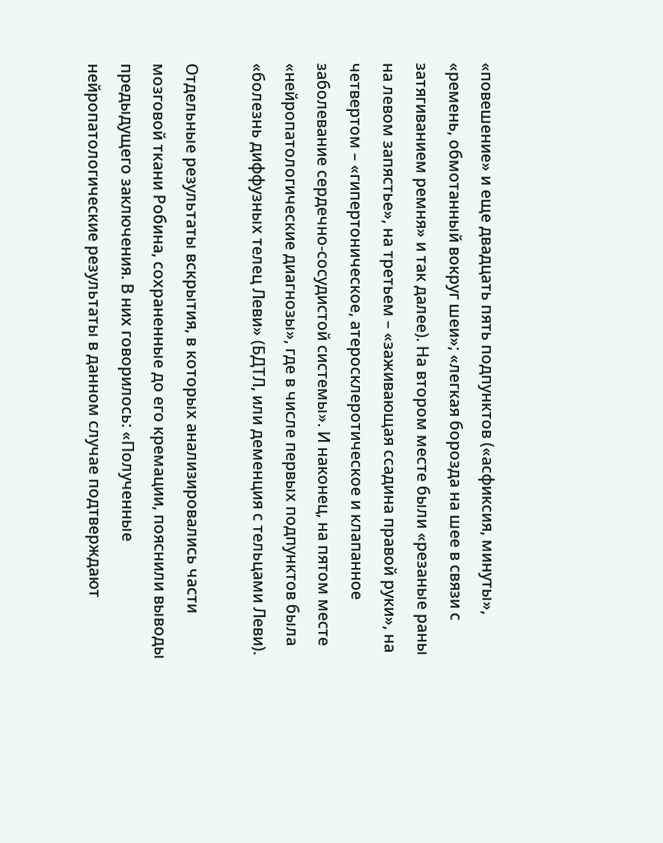«повешение» и еще двадцать пять подпунктов («асфиксия, минуты», «ремень, обмотанный вокруг шеи»; «легкая борозда на шее в связи с затягиванием ремня» и так далее). На втором месте были «резаные раны на левом запястье», на третьем – «заживающая ссадина правой руки», на четвертом – «гипертоническое, атеросклеротическое и клапанное заболевание сердечно-сосудистой системы». И наконец, на пятом месте «нейропатологические диагнозы», где в числе первых подпунктов была «болезнь диффузных телец Леви» (БДТЛ, или деменция с тельцами Леви).

Отдельные результаты вскрытия, в которых анализировались части мозговой ткани Робина, сохраненные до его кремации, пояснили выводы предыдущего заключения. В них говорилось: «Полученные нейропатологические результаты в данном случае подтверждают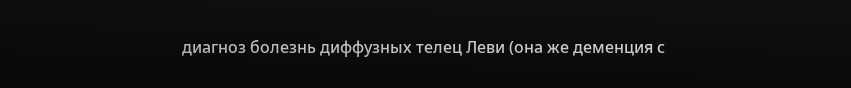диагноз болезнь диффузных телец Леви (она же деменция с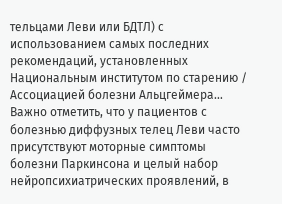тельцами Леви или БДТЛ) с использованием самых последних рекомендаций, установленных Национальным институтом по старению / Ассоциацией болезни Альцгеймера… Важно отметить, что у пациентов с болезнью диффузных телец Леви часто присутствуют моторные симптомы болезни Паркинсона и целый набор нейропсихиатрических проявлений, в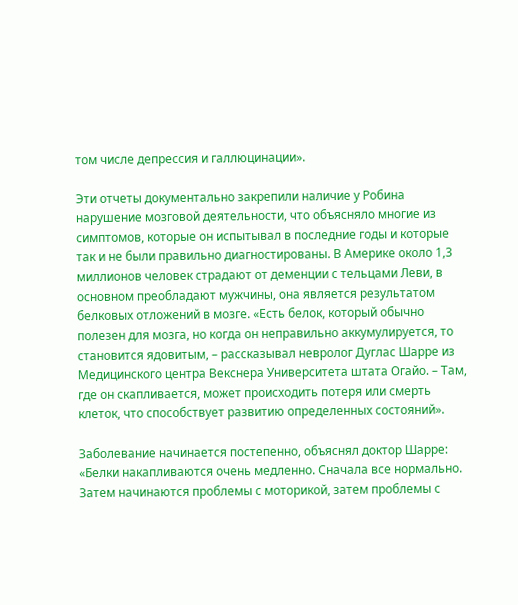том числе депрессия и галлюцинации».

Эти отчеты документально закрепили наличие у Робина нарушение мозговой деятельности, что объясняло многие из симптомов, которые он испытывал в последние годы и которые так и не были правильно диагностированы. В Америке около 1,3 миллионов человек страдают от деменции с тельцами Леви, в основном преобладают мужчины, она является результатом белковых отложений в мозге. «Есть белок, который обычно полезен для мозга, но когда он неправильно аккумулируется, то становится ядовитым, – рассказывал невролог Дуглас Шарре из Медицинского центра Векснера Университета штата Огайо. – Там, где он скапливается, может происходить потеря или смерть клеток, что способствует развитию определенных состояний».

Заболевание начинается постепенно, объяснял доктор Шарре: «Белки накапливаются очень медленно. Сначала все нормально. Затем начинаются проблемы с моторикой, затем проблемы с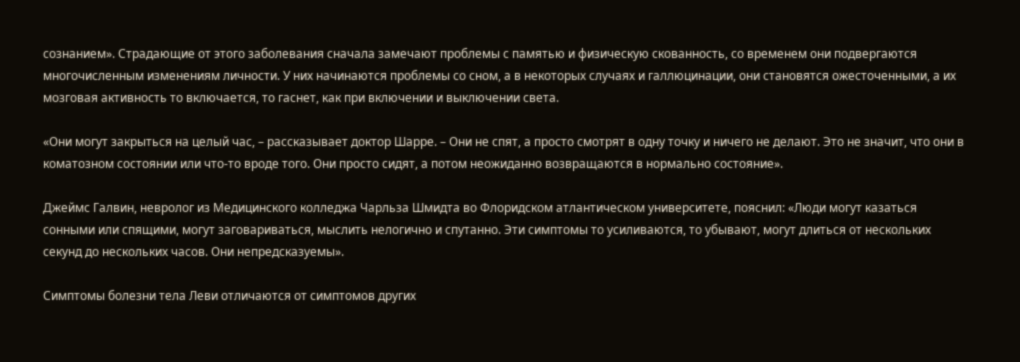сознанием». Страдающие от этого заболевания сначала замечают проблемы с памятью и физическую скованность, со временем они подвергаются многочисленным изменениям личности. У них начинаются проблемы со сном, а в некоторых случаях и галлюцинации, они становятся ожесточенными, а их мозговая активность то включается, то гаснет, как при включении и выключении света.

«Они могут закрыться на целый час, – рассказывает доктор Шарре. – Они не спят, а просто смотрят в одну точку и ничего не делают. Это не значит, что они в коматозном состоянии или что-то вроде того. Они просто сидят, а потом неожиданно возвращаются в нормально состояние».

Джеймс Галвин, невролог из Медицинского колледжа Чарльза Шмидта во Флоридском атлантическом университете, пояснил: «Люди могут казаться сонными или спящими, могут заговариваться, мыслить нелогично и спутанно. Эти симптомы то усиливаются, то убывают, могут длиться от нескольких секунд до нескольких часов. Они непредсказуемы».

Симптомы болезни тела Леви отличаются от симптомов других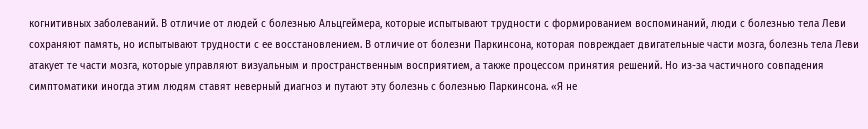когнитивных заболеваний. В отличие от людей с болезнью Альцгеймера, которые испытывают трудности с формированием воспоминаний, люди с болезнью тела Леви сохраняют память, но испытывают трудности с ее восстановлением. В отличие от болезни Паркинсона, которая повреждает двигательные части мозга, болезнь тела Леви атакует те части мозга, которые управляют визуальным и пространственным восприятием, а также процессом принятия решений. Но из-за частичного совпадения симптоматики иногда этим людям ставят неверный диагноз и путают эту болезнь с болезнью Паркинсона. «Я не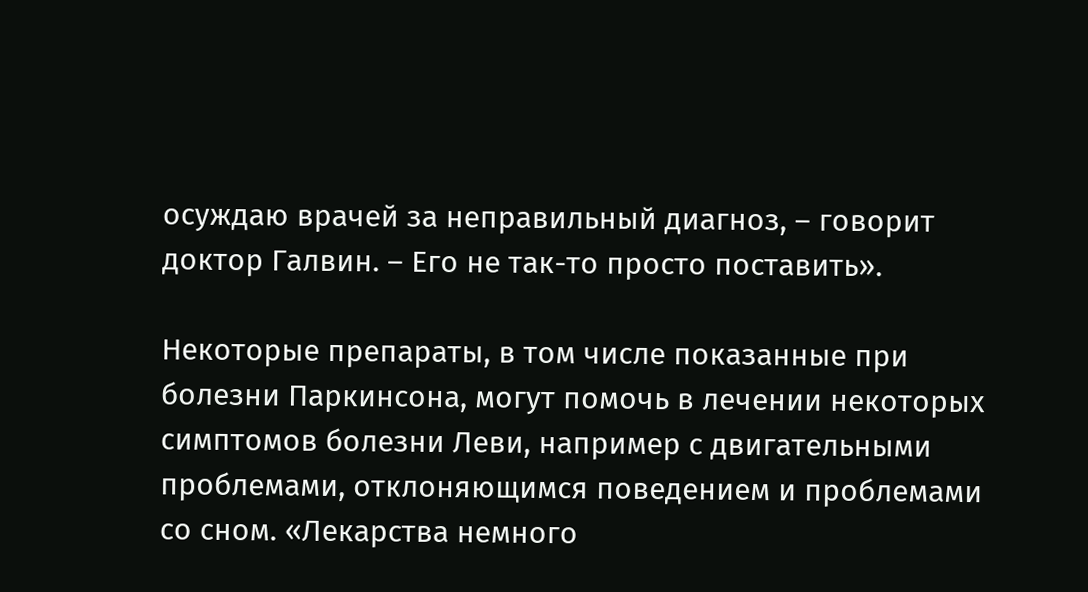осуждаю врачей за неправильный диагноз, – говорит доктор Галвин. – Его не так-то просто поставить».

Некоторые препараты, в том числе показанные при болезни Паркинсона, могут помочь в лечении некоторых симптомов болезни Леви, например с двигательными проблемами, отклоняющимся поведением и проблемами со сном. «Лекарства немного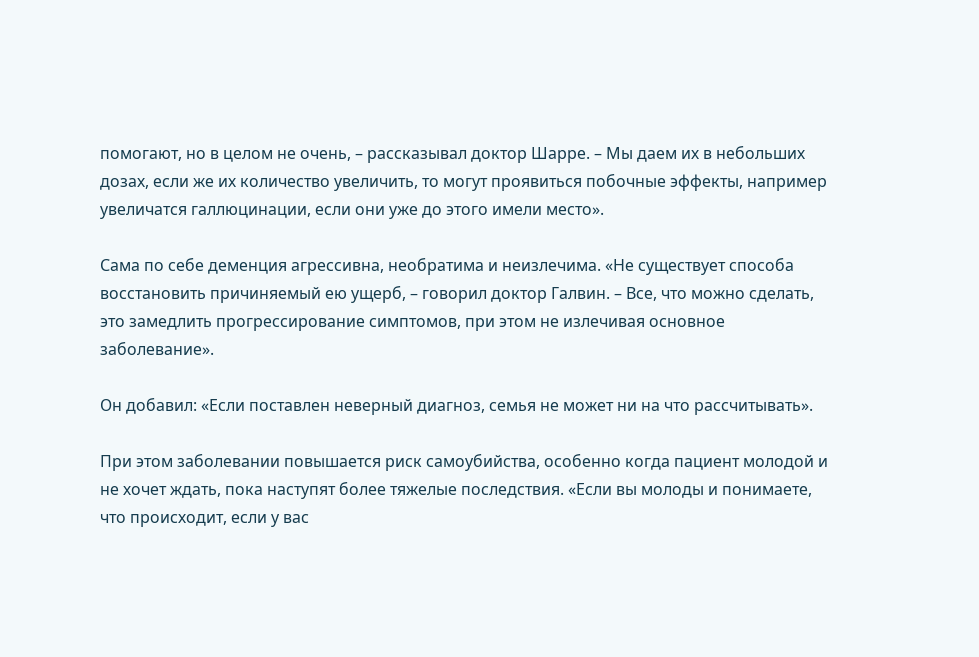помогают, но в целом не очень, – рассказывал доктор Шарре. – Мы даем их в небольших дозах, если же их количество увеличить, то могут проявиться побочные эффекты, например увеличатся галлюцинации, если они уже до этого имели место».

Сама по себе деменция агрессивна, необратима и неизлечима. «Не существует способа восстановить причиняемый ею ущерб, – говорил доктор Галвин. – Все, что можно сделать, это замедлить прогрессирование симптомов, при этом не излечивая основное заболевание».

Он добавил: «Если поставлен неверный диагноз, семья не может ни на что рассчитывать».

При этом заболевании повышается риск самоубийства, особенно когда пациент молодой и не хочет ждать, пока наступят более тяжелые последствия. «Если вы молоды и понимаете, что происходит, если у вас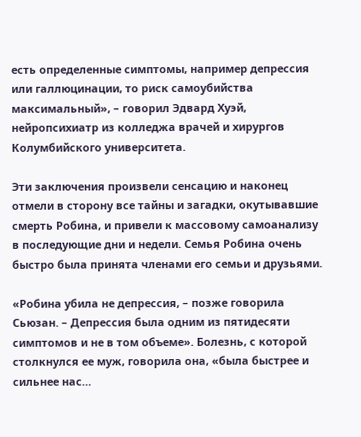есть определенные симптомы, например депрессия или галлюцинации, то риск самоубийства максимальный», – говорил Эдвард Хуэй, нейропсихиатр из колледжа врачей и хирургов Колумбийского университета.

Эти заключения произвели сенсацию и наконец отмели в сторону все тайны и загадки, окутывавшие смерть Робина, и привели к массовому самоанализу в последующие дни и недели. Семья Робина очень быстро была принята членами его семьи и друзьями.

«Робина убила не депрессия, – позже говорила Сьюзан. – Депрессия была одним из пятидесяти симптомов и не в том объеме». Болезнь, с которой столкнулся ее муж, говорила она, «была быстрее и сильнее нас…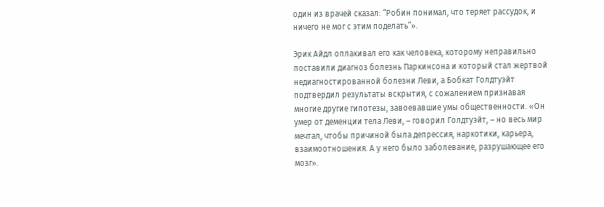один из врачей сказал: “Робин понимал, что теряет рассудок, и ничего не мог с этим поделать”».

Эрик Айдл оплакивал его как человека, которому неправильно поставили диагноз болезнь Паркинсона и который стал жертвой недиагностированной болезни Леви, а Бобкат Голдтуэйт подтвердил результаты вскрытия, с сожалением признавая многие другие гипотезы, завоевавшие умы общественности. «Он умер от деменции тела Леви, – говорил Голдтуэйт, – но весь мир мечтал, чтобы причиной была депрессия, наркотики, карьера, взаимоотношения. А у него было заболевание, разрушающее его мозг».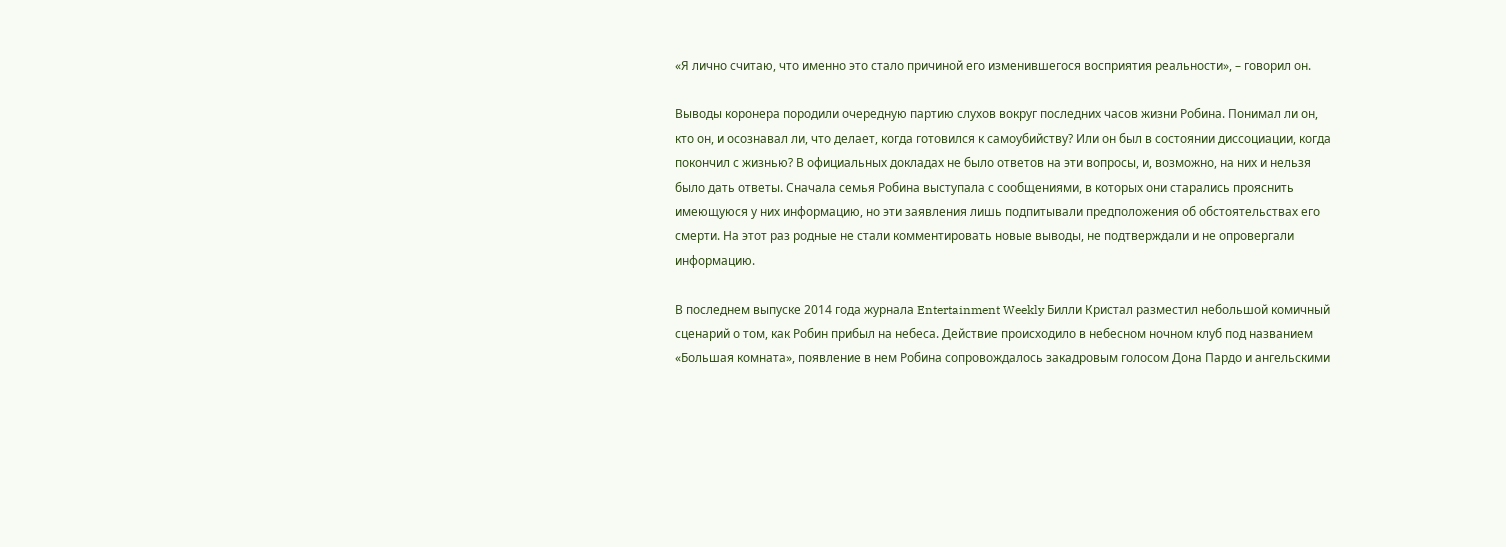«Я лично считаю, что именно это стало причиной его изменившегося восприятия реальности», – говорил он.

Выводы коронера породили очередную партию слухов вокруг последних часов жизни Робина. Понимал ли он, кто он, и осознавал ли, что делает, когда готовился к самоубийству? Или он был в состоянии диссоциации, когда покончил с жизнью? В официальных докладах не было ответов на эти вопросы, и, возможно, на них и нельзя было дать ответы. Сначала семья Робина выступала с сообщениями, в которых они старались прояснить имеющуюся у них информацию, но эти заявления лишь подпитывали предположения об обстоятельствах его смерти. На этот раз родные не стали комментировать новые выводы, не подтверждали и не опровергали информацию.

В последнем выпуске 2014 года журнала Entertainment Weekly Билли Кристал разместил небольшой комичный сценарий о том, как Робин прибыл на небеса. Действие происходило в небесном ночном клуб под названием «Большая комната», появление в нем Робина сопровождалось закадровым голосом Дона Пардо и ангельскими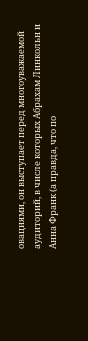овациями, он выступает перед многоуважаемой аудиторий, в числе которых Абрахам Линкольн и Анна Франк (а правда, что по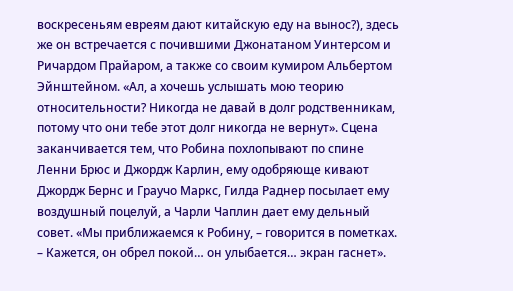воскресеньям евреям дают китайскую еду на вынос?), здесь же он встречается с почившими Джонатаном Уинтерсом и Ричардом Прайаром, а также со своим кумиром Альбертом Эйнштейном. «Ал, а хочешь услышать мою теорию относительности? Никогда не давай в долг родственникам, потому что они тебе этот долг никогда не вернут». Сцена заканчивается тем, что Робина похлопывают по спине Ленни Брюс и Джордж Карлин, ему одобряюще кивают Джордж Бернс и Граучо Маркс, Гилда Раднер посылает ему воздушный поцелуй, а Чарли Чаплин дает ему дельный совет. «Мы приближаемся к Робину, – говорится в пометках. – Кажется, он обрел покой… он улыбается… экран гаснет».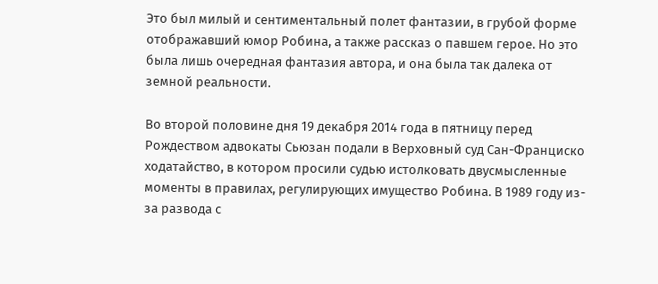Это был милый и сентиментальный полет фантазии, в грубой форме отображавший юмор Робина, а также рассказ о павшем герое. Но это была лишь очередная фантазия автора, и она была так далека от земной реальности.

Во второй половине дня 19 декабря 2014 года в пятницу перед Рождеством адвокаты Сьюзан подали в Верховный суд Сан-Франциско ходатайство, в котором просили судью истолковать двусмысленные моменты в правилах, регулирующих имущество Робина. В 1989 году из-за развода с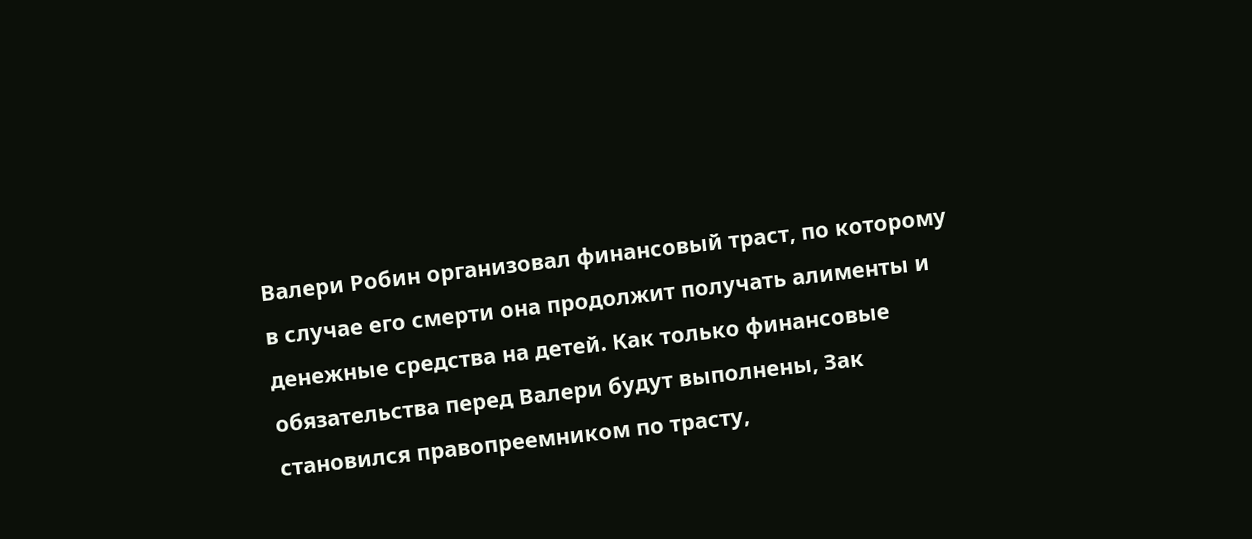Валери Робин организовал финансовый траст, по которому в случае его смерти она продолжит получать алименты и денежные средства на детей. Как только финансовые обязательства перед Валери будут выполнены, Зак становился правопреемником по трасту,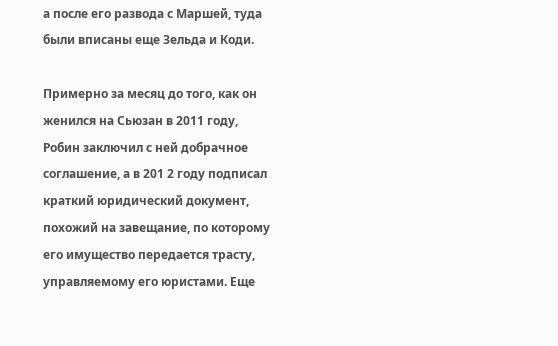а после его развода с Маршей, туда были вписаны еще Зельда и Коди.

Примерно за месяц до того, как он женился на Сьюзан в 2011 году, Робин заключил с ней добрачное соглашение, а в 201 2 году подписал краткий юридический документ, похожий на завещание, по которому его имущество передается трасту, управляемому его юристами. Еще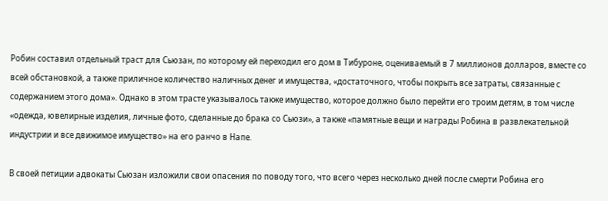Робин составил отдельный траст для Сьюзан, по которому ей переходил его дом в Тибуроне, оцениваемый в 7 миллионов долларов, вместе со всей обстановкой, а также приличное количество наличных денег и имущества, «достаточного, чтобы покрыть все затраты, связанные с содержанием этого дома». Однако в этом трасте указывалось также имущество, которое должно было перейти его троим детям, в том числе «одежда, ювелирные изделия, личные фото, сделанные до брака со Сьюзи», а также «памятные вещи и награды Робина в развлекательной индустрии и все движимое имущество» на его ранчо в Напе.

В своей петиции адвокаты Сьюзан изложили свои опасения по поводу того, что всего через несколько дней после смерти Робина его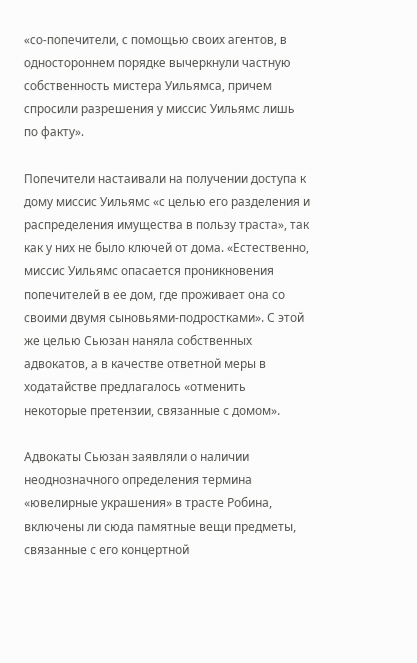«со-попечители, с помощью своих агентов, в одностороннем порядке вычеркнули частную собственность мистера Уильямса, причем спросили разрешения у миссис Уильямс лишь по факту».

Попечители настаивали на получении доступа к дому миссис Уильямс «с целью его разделения и распределения имущества в пользу траста», так как у них не было ключей от дома. «Естественно, миссис Уильямс опасается проникновения попечителей в ее дом, где проживает она со своими двумя сыновьями-подростками». С этой же целью Сьюзан наняла собственных адвокатов, а в качестве ответной меры в ходатайстве предлагалось «отменить некоторые претензии, связанные с домом».

Адвокаты Сьюзан заявляли о наличии неоднозначного определения термина «ювелирные украшения» в трасте Робина, включены ли сюда памятные вещи предметы, связанные с его концертной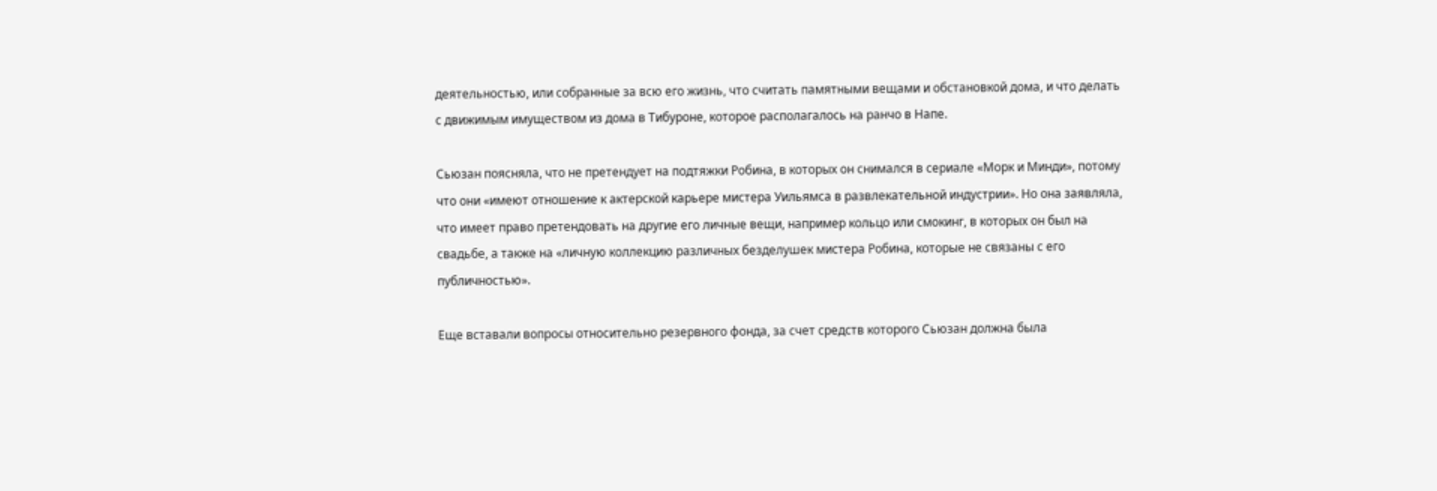деятельностью, или собранные за всю его жизнь, что считать памятными вещами и обстановкой дома, и что делать с движимым имуществом из дома в Тибуроне, которое располагалось на ранчо в Напе.

Сьюзан поясняла, что не претендует на подтяжки Робина, в которых он снимался в сериале «Морк и Минди», потому что они «имеют отношение к актерской карьере мистера Уильямса в развлекательной индустрии». Но она заявляла, что имеет право претендовать на другие его личные вещи, например кольцо или смокинг, в которых он был на свадьбе, а также на «личную коллекцию различных безделушек мистера Робина, которые не связаны с его публичностью».

Еще вставали вопросы относительно резервного фонда, за счет средств которого Сьюзан должна была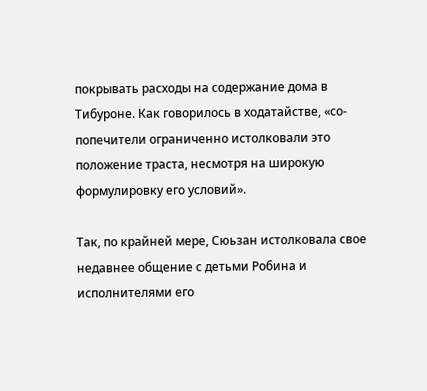покрывать расходы на содержание дома в Тибуроне. Как говорилось в ходатайстве, «со-попечители ограниченно истолковали это положение траста, несмотря на широкую формулировку его условий».

Так, по крайней мере, Сюьзан истолковала свое недавнее общение с детьми Робина и исполнителями его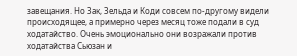завещания. Но Зак, Зельда и Коди совсем по-другому видели происходящее, а примерно через месяц тоже подали в суд ходатайство. Очень эмоционально они возражали против ходатайства Сьюзан и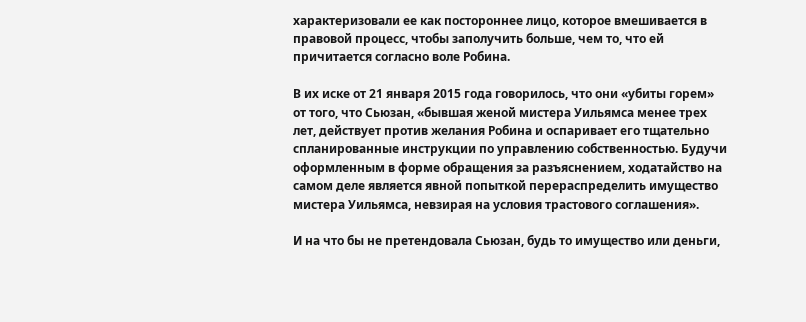характеризовали ее как постороннее лицо, которое вмешивается в правовой процесс, чтобы заполучить больше, чем то, что ей причитается согласно воле Робина.

В их иске от 21 января 2015 года говорилось, что они «убиты горем» от того, что Сьюзан, «бывшая женой мистера Уильямса менее трех лет, действует против желания Робина и оспаривает его тщательно спланированные инструкции по управлению собственностью. Будучи оформленным в форме обращения за разъяснением, ходатайство на самом деле является явной попыткой перераспределить имущество мистера Уильямса, невзирая на условия трастового соглашения».

И на что бы не претендовала Сьюзан, будь то имущество или деньги,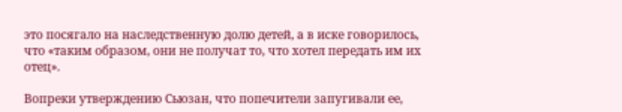это посягало на наследственную долю детей, а в иске говорилось, что «таким образом, они не получат то, что хотел передать им их отец».

Вопреки утверждению Сьюзан, что попечители запугивали ее,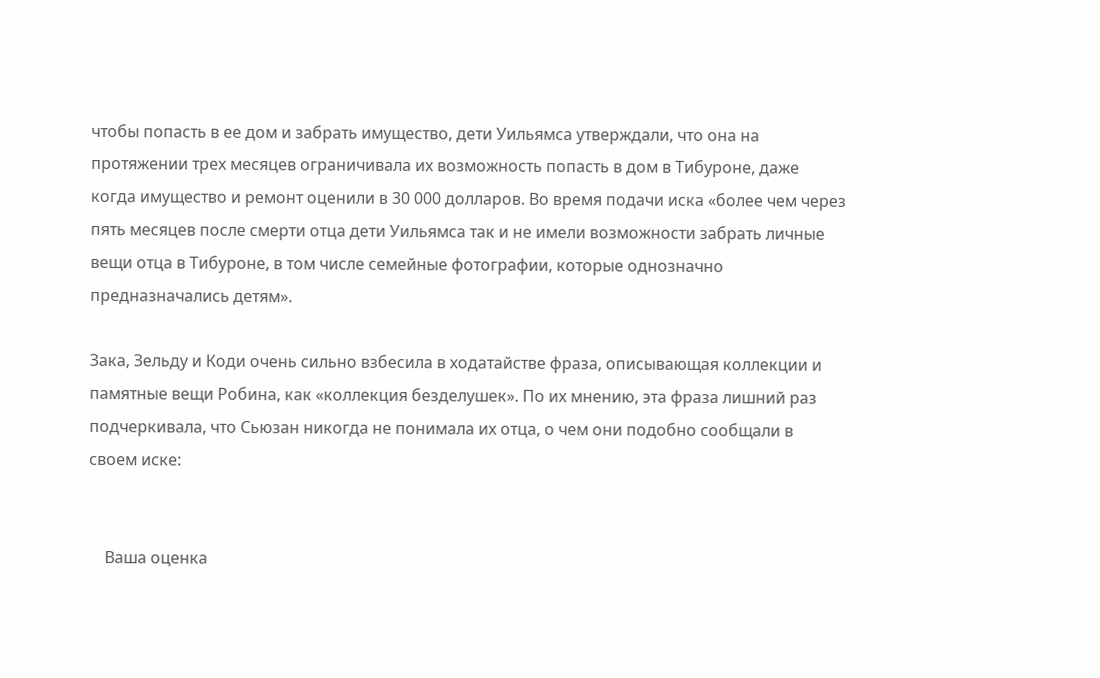чтобы попасть в ее дом и забрать имущество, дети Уильямса утверждали, что она на протяжении трех месяцев ограничивала их возможность попасть в дом в Тибуроне, даже когда имущество и ремонт оценили в 30 000 долларов. Во время подачи иска «более чем через пять месяцев после смерти отца дети Уильямса так и не имели возможности забрать личные вещи отца в Тибуроне, в том числе семейные фотографии, которые однозначно предназначались детям».

Зака, Зельду и Коди очень сильно взбесила в ходатайстве фраза, описывающая коллекции и памятные вещи Робина, как «коллекция безделушек». По их мнению, эта фраза лишний раз подчеркивала, что Сьюзан никогда не понимала их отца, о чем они подобно сообщали в своем иске:


    Ваша оценка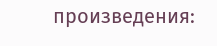произведения: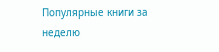Популярные книги за неделю